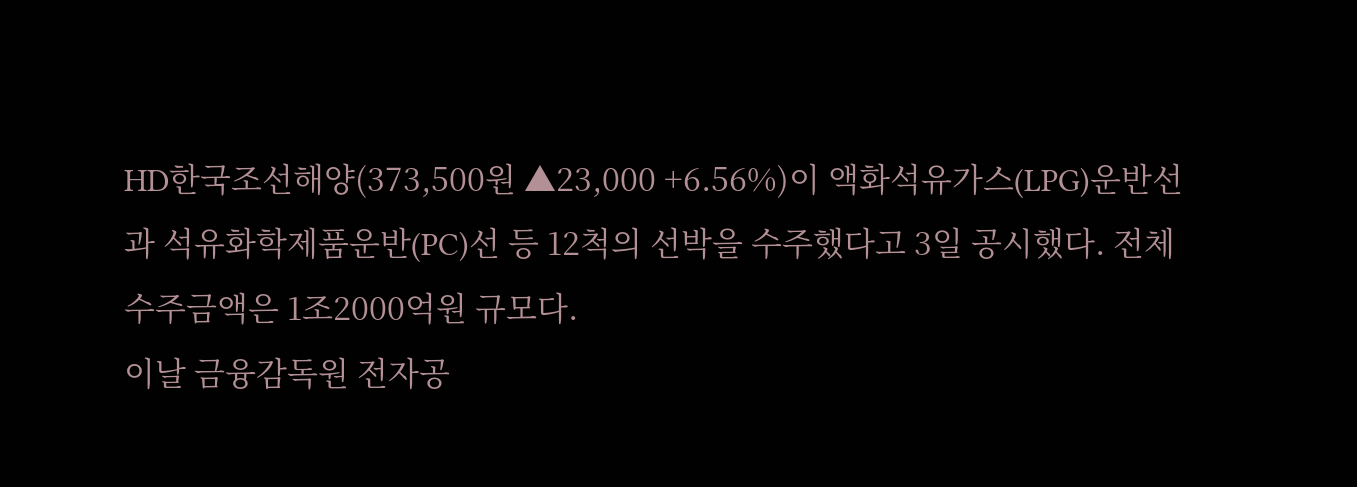HD한국조선해양(373,500원 ▲23,000 +6.56%)이 액화석유가스(LPG)운반선과 석유화학제품운반(PC)선 등 12척의 선박을 수주했다고 3일 공시했다. 전체 수주금액은 1조2000억원 규모다.
이날 금융감독원 전자공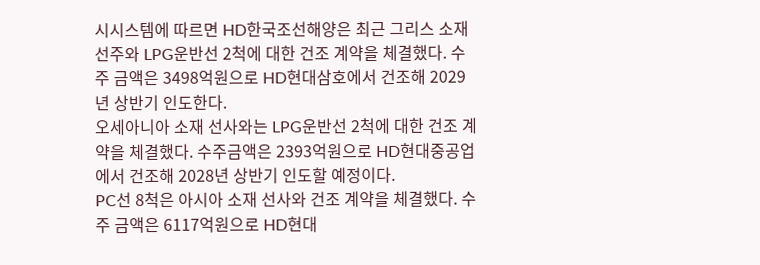시시스템에 따르면 HD한국조선해양은 최근 그리스 소재 선주와 LPG운반선 2척에 대한 건조 계약을 체결했다. 수주 금액은 3498억원으로 HD현대삼호에서 건조해 2029년 상반기 인도한다.
오세아니아 소재 선사와는 LPG운반선 2척에 대한 건조 계약을 체결했다. 수주금액은 2393억원으로 HD현대중공업에서 건조해 2028년 상반기 인도할 예정이다.
PC선 8척은 아시아 소재 선사와 건조 계약을 체결했다. 수주 금액은 6117억원으로 HD현대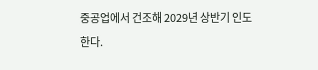중공업에서 건조해 2029년 상반기 인도한다.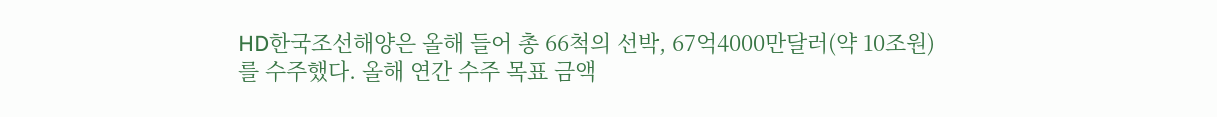HD한국조선해양은 올해 들어 총 66척의 선박, 67억4000만달러(약 10조원)를 수주했다. 올해 연간 수주 목표 금액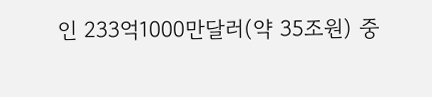인 233억1000만달러(약 35조원) 중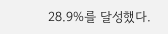28.9%를 달성했다.